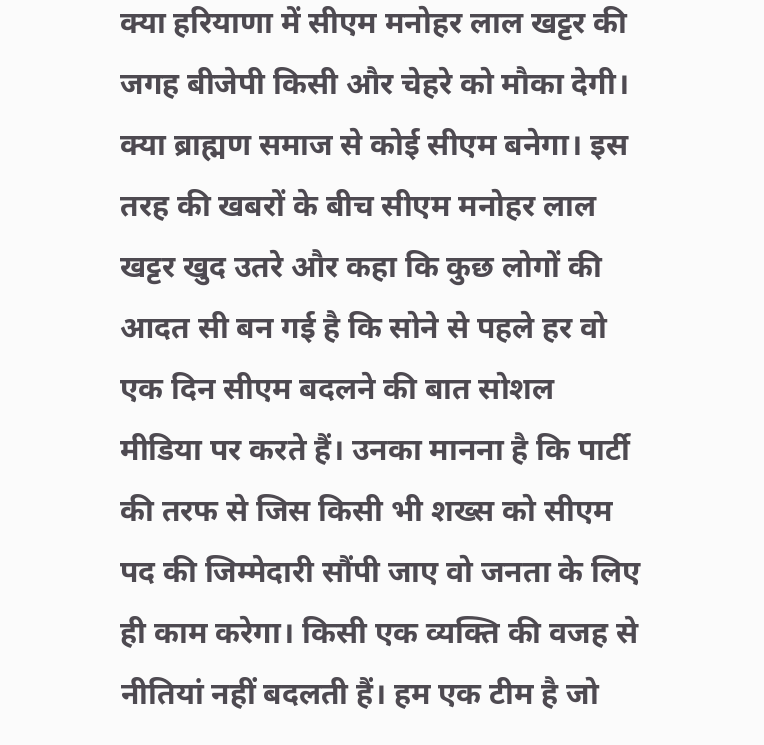क्या हरियाणा में सीएम मनोहर लाल खट्टर की जगह बीजेपी किसी और चेहरे को मौका देगी। क्या ब्राह्मण समाज से कोई सीएम बनेगा। इस तरह की खबरों के बीच सीएम मनोहर लाल खट्टर खुद उतरे और कहा कि कुछ लोगों की आदत सी बन गई है कि सोने से पहले हर वो एक दिन सीएम बदलने की बात सोशल मीडिया पर करते हैं। उनका मानना है कि पार्टी की तरफ से जिस किसी भी शख्स को सीएम पद की जिम्मेदारी सौंपी जाए वो जनता के लिए ही काम करेगा। किसी एक व्यक्ति की वजह से नीतियां नहीं बदलती हैं। हम एक टीम है जो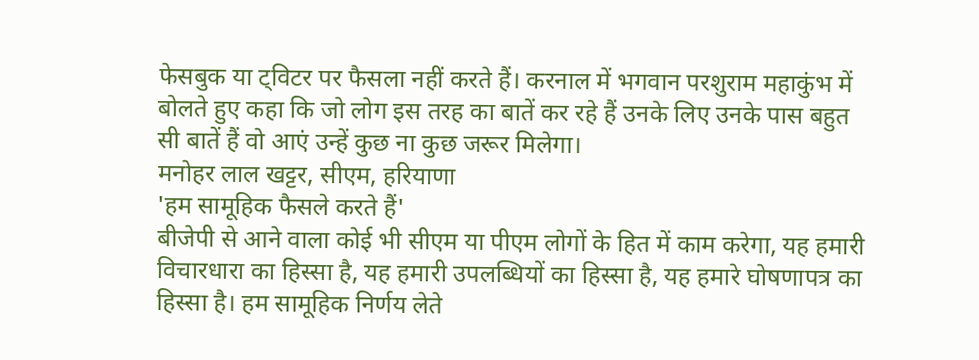फेसबुक या ट्विटर पर फैसला नहीं करते हैं। करनाल में भगवान परशुराम महाकुंभ में बोलते हुए कहा कि जो लोग इस तरह का बातें कर रहे हैं उनके लिए उनके पास बहुत सी बातें हैं वो आएं उन्हें कुछ ना कुछ जरूर मिलेगा।
मनोहर लाल खट्टर, सीएम, हरियाणा
'हम सामूहिक फैसले करते हैं'
बीजेपी से आने वाला कोई भी सीएम या पीएम लोगों के हित में काम करेगा, यह हमारी विचारधारा का हिस्सा है, यह हमारी उपलब्धियों का हिस्सा है, यह हमारे घोषणापत्र का हिस्सा है। हम सामूहिक निर्णय लेते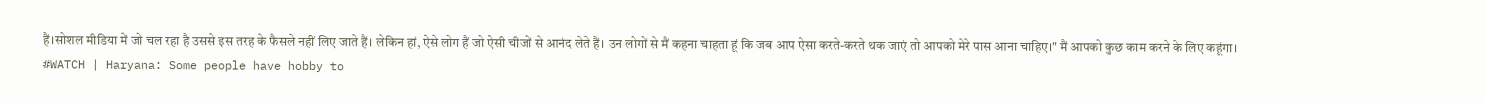हैं।सोशल मीडिया में जो चल रहा है उससे इस तरह के फैसले नहीं लिए जाते हैं। लेकिन हां, ऐसे लोग हैं जो ऐसी चीजों से आनंद लेते हैं। उन लोगों से मैं कहना चाहता हूं कि जब आप ऐसा करते-करते थक जाएं तो आपको मेरे पास आना चाहिए।" मैं आपको कुछ काम करने के लिए कहूंगा।
#WATCH | Haryana: Some people have hobby to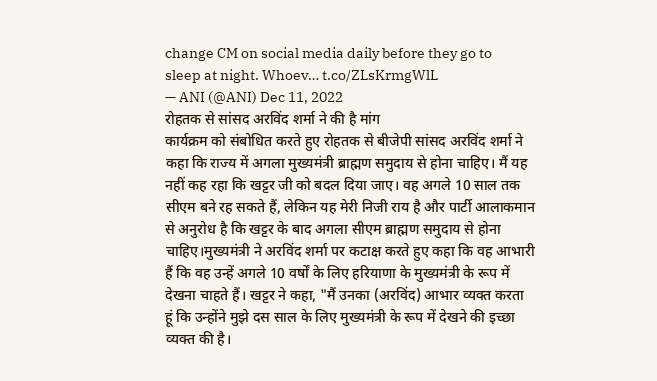change CM on social media daily before they go to sleep at night. Whoev… t.co/ZLsKrmgWlL
— ANI (@ANI) Dec 11, 2022
रोहतक से सांसद अरविंद शर्मा ने की है मांग
कार्यक्रम को संबोधित करते हुए रोहतक से बीजेपी सांसद अरविंद शर्मा ने कहा कि राज्य में अगला मुख्यमंत्री ब्राह्मण समुदाय से होना चाहिए। मैं यह नहीं कह रहा कि खट्टर जी को बदल दिया जाए। वह अगले 10 साल तक सीएम बने रह सकते हैं, लेकिन यह मेरी निजी राय है और पार्टी आलाकमान से अनुरोध है कि खट्टर के बाद अगला सीएम ब्राह्मण समुदाय से होना चाहिए।मुख्यमंत्री ने अरविंद शर्मा पर कटाक्ष करते हुए कहा कि वह आभारी हैं कि वह उन्हें अगले 10 वर्षों के लिए हरियाणा के मुख्यमंत्री के रूप में देखना चाहते हैं। खट्टर ने कहा, "मैं उनका (अरविंद) आभार व्यक्त करता हूं कि उन्होंने मुझे दस साल के लिए मुख्यमंत्री के रूप में देखने की इच्छा व्यक्त की है।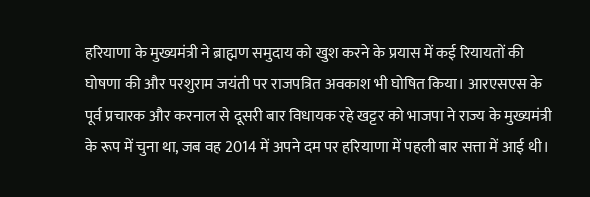हरियाणा के मुख्यमंत्री ने ब्राह्मण समुदाय को खुश करने के प्रयास में कई रियायतों की घोषणा की और परशुराम जयंती पर राजपत्रित अवकाश भी घोषित किया। आरएसएस के पूर्व प्रचारक और करनाल से दूसरी बार विधायक रहे खट्टर को भाजपा ने राज्य के मुख्यमंत्री के रूप में चुना था, जब वह 2014 में अपने दम पर हरियाणा में पहली बार सत्ता में आई थी।